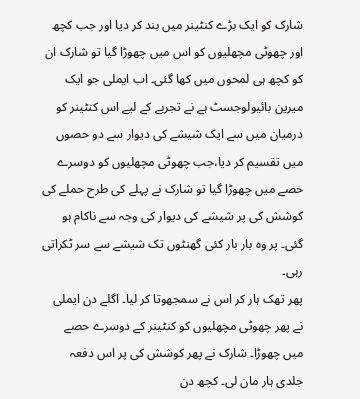شارک کو ایک بڑے کنٹینر میں بند کر دیا اور جب کچھ اور چھوٹی مچھلیوں کو اس میں چھوڑا گیا تو شارک ان کو کچھ ہی لمحوں میں کھا گئی۔ اب ایملی جو ایک میرین بائیولوجسٹ ہے نے تجربے کے لیے اس کنٹینر کو درمیان میں سے ایک شیشے کی دیوار سے دو حصوں میں تقسیم کر دیا،جب چھوٹی مچھلیوں کو دوسرے حصے میں چھوڑا گیا تو شارک نے پہلے کی طرح حملے کی کوشش کی پر شیشے کی دیوار کی وجہ سے ناکام ہو گئی۔ پر وہ بار بار کئی گھنٹوں تک شیشے سے سر ٹکراتی رہی۔
پھر تھک ہار کر اس نے سمجھوتا کر لیا۔ اگلے دن ایملی نے پھر چھوٹی مچھلیوں کو کنٹینر کے دوسرے حصے میں چھوڑا۔ شارک نے پھر کوشش کی پر اس دفعہ جلدی ہار مان لی۔ کچھ دن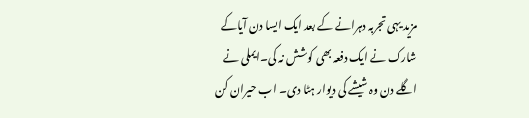مزید یہی تجربہ دہرانے کے بعد ایک ایسا دن آیاکے شارک نے ایک دفعہ بھی کوشش نہ کی۔ایملی نے اگلے دن وہ شیشے کی دیوار ہٹا دی۔ اب حیران کن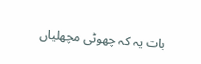بات یہ کہ چھوٹی مچھلیاں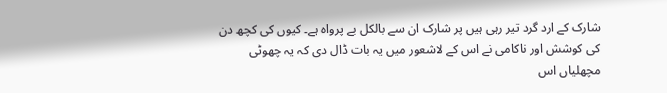شارک کے ارد گرد تیر رہی ہیں پر شارک ان سے بالکل بے پرواہ ہے۔ کیوں کی کچھ دن کی کوشش اور ناکامی نے اس کے لاشعور میں یہ بات ڈال دی کہ یہ چھوٹی مچھلیاں اس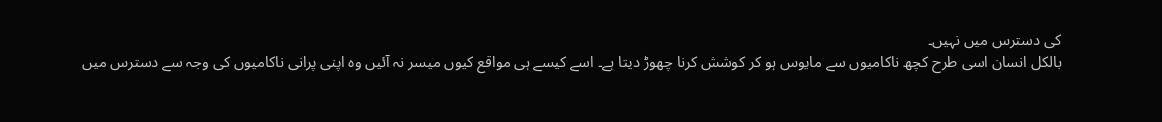کی دسترس میں نہیں۔
بالکل انسان اسی طرح کچھ ناکامیوں سے مایوس ہو کر کوشش کرنا چھوڑ دیتا ہے۔ اسے کیسے ہی مواقع کیوں میسر نہ آئیں وہ اپنی پرانی ناکامیوں کی وجہ سے دسترس میں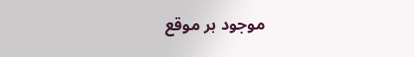موجود ہر موقع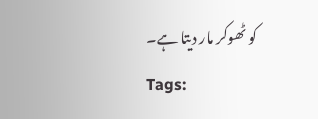کو ٹھوکر مار دیتا ہے۔
Tags: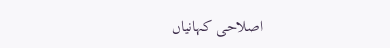اصلاحی کہانیاں